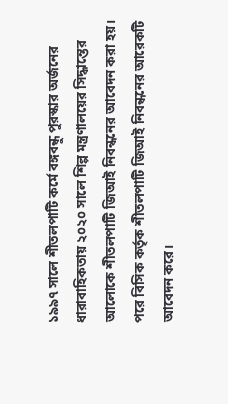১৯৯৭ সালে শীতলপাটি কর্মে বঙ্গবন্ধু পুরস্কার অর্জনের ধারাবাহিকতায় ২০২০ সালে শিল্প মন্ত্রণালয়ের সিদ্ধান্তের আলোকে শীতলপাটি জিআই নিবন্ধনের আবেদন করা হয়। পরে বিসিক কর্তৃক শীতলপাটি জিআই নিবন্ধনের আরেকটি আবেদন করে।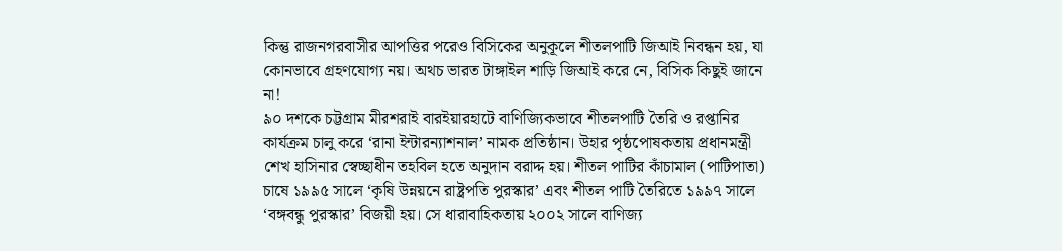কিন্তু রাজনগরবাসীর আপত্তির পরেও বিসিকের অনুকূলে শীতলপাটি জিআই নিবন্ধন হয়, যা কোনভাবে গ্রহণযোগ্য নয়। অথচ ভারত টাঙ্গাইল শাড়ি জিআই করে নে, বিসিক কিছুই জানে না!
৯০ দশকে চট্টগ্রাম মীরশরাই বারইয়ারহাটে বাণিজ্যিকভাবে শীতলপাটি তৈরি ও রপ্তানির কার্যক্রম চালু করে ‘রানা ইন্টারন্যাশনাল’ নামক প্রতিষ্ঠান। উহার পৃষ্ঠপোষকতায় প্রধানমন্ত্রী শেখ হাসিনার স্বেচ্ছাধীন তহবিল হতে অনুদান বরাদ্দ হয়। শীতল পাটির কাঁচামাল (পাটিপাতা) চাষে ১৯৯৫ সালে ‘কৃষি উন্নয়নে রাষ্ট্রপতি পুরস্কার’ এবং শীতল পাটি তৈরিতে ১৯৯৭ সালে ‘বঙ্গবন্ধু পুরস্কার’ বিজয়ী হয়। সে ধারাবাহিকতায় ২০০২ সালে বাণিজ্য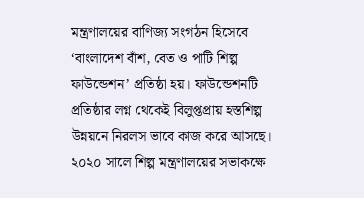মন্ত্রণালয়ের বাণিজ্য সংগঠন হিসেবে ‘বাংলাদেশ বাঁশ, বেত ও পাটি শিল্প ফাউন্ডেশন’ প্রতিষ্ঠা হয়। ফাউন্ডেশনটি প্রতিষ্ঠার লগ্ন থেকেই বিলুপ্তপ্রায় হস্তশিল্প উন্নয়নে নিরলস ভাবে কাজ করে আসছে। ২০২০ সালে শিল্প মন্ত্রণালয়ের সভাকক্ষে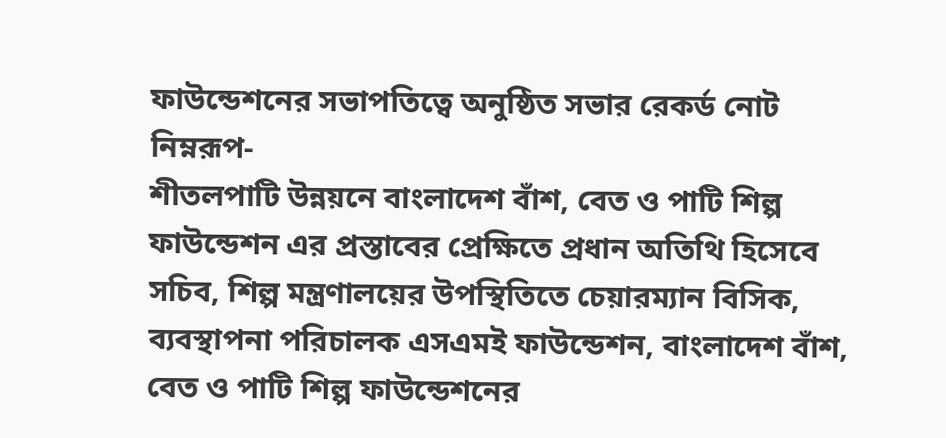ফাউন্ডেশনের সভাপতিত্বে অনুষ্ঠিত সভার রেকর্ড নোট নিম্নরূপ-
শীতলপাটি উন্নয়নে বাংলাদেশ বাঁশ, বেত ও পাটি শিল্প ফাউন্ডেশন এর প্রস্তাবের প্রেক্ষিতে প্রধান অতিথি হিসেবে সচিব, শিল্প মন্ত্রণালয়ের উপস্থিতিতে চেয়ারম্যান বিসিক, ব্যবস্থাপনা পরিচালক এসএমই ফাউন্ডেশন, বাংলাদেশ বাঁশ, বেত ও পাটি শিল্প ফাউন্ডেশনের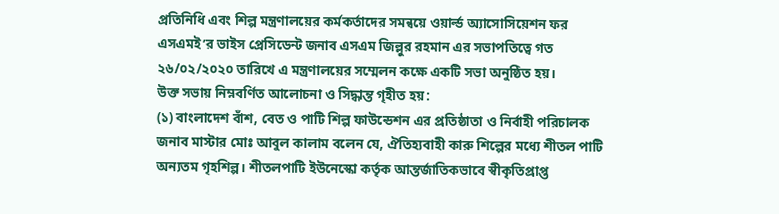প্রতিনিধি এবং শিল্প মন্ত্রণালয়ের কর্মকর্তাদের সমন্বয়ে ওয়ার্ল্ড অ্যাসোসিয়েশন ফর এসএমই’র ভাইস প্রেসিডেন্ট জনাব এসএম জিল্লুর রহমান এর সভাপতিত্বে গত ২৬/০২/২০২০ তারিখে এ মন্ত্রণালয়ের সম্মেলন কক্ষে একটি সভা অনুষ্ঠিত হয়।
উক্ত সভায় নিম্নবর্ণিত আলোচনা ও সিদ্ধান্ত গৃহীত হয়:
(১) বাংলাদেশ বাঁশ, বেত ও পাটি শিল্প ফাউন্ডেশন এর প্রতিষ্ঠাতা ও নির্বাহী পরিচালক জনাব মাস্টার মোঃ আবুল কালাম বলেন যে, ঐতিহ্যবাহী কারু শিল্পের মধ্যে শীতল পাটি অন্যতম গৃহশিল্প। শীতলপাটি ইউনেস্কো কর্তৃক আন্তর্জাতিকভাবে স্বীকৃতিপ্রাপ্ত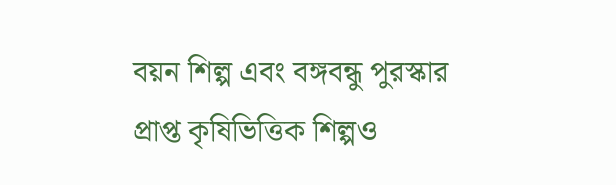বয়ন শিল্প এবং বঙ্গবন্ধু পুরস্কার প্রাপ্ত কৃষিভিত্তিক শিল্পও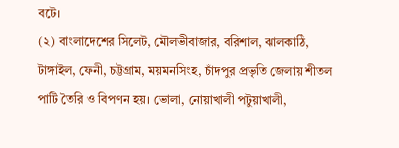বটে।
(২) বাংলাদেশের সিলেট, মৌলভীবাজার, বরিশাল, ঝালকাঠি, টাঙ্গাইল, ফেনী, চট্টগ্রাম, ময়মনসিংহ, চাঁদপুর প্রভৃতি জেলায় শীতল পাটি তৈরি ও বিপণন হয়। ভোলা, নোয়াখালী পটুয়াখালী,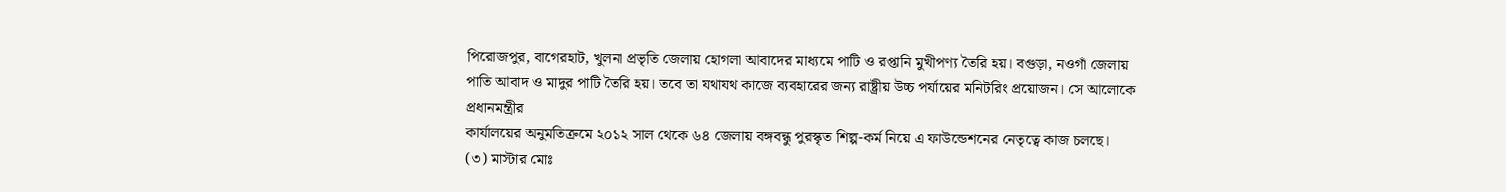পিরোজপুর, বাগেরহাট, খুলনা প্রভৃতি জেলায় হোগলা আবাদের মাধ্যমে পাটি ও রপ্তানি মুখীপণ্য তৈরি হয়। বগুড়া, নওগাঁ জেলায় পাতি আবাদ ও মাদুর পাটি তৈরি হয়। তবে তা যথাযথ কাজে ব্যবহারের জন্য রাষ্ট্রীয় উচ্চ পর্যায়ের মনিটরিং প্রয়োজন। সে আলোকে প্রধানমন্ত্রীর
কার্যালয়ের অনুমতিক্রমে ২০১২ সাল থেকে ৬৪ জেলায় বঙ্গবন্ধু পুরস্কৃত শিল্প-কর্ম নিয়ে এ ফাউন্ডেশনের নেতৃত্বে কাজ চলছে।
(৩) মাস্টার মোঃ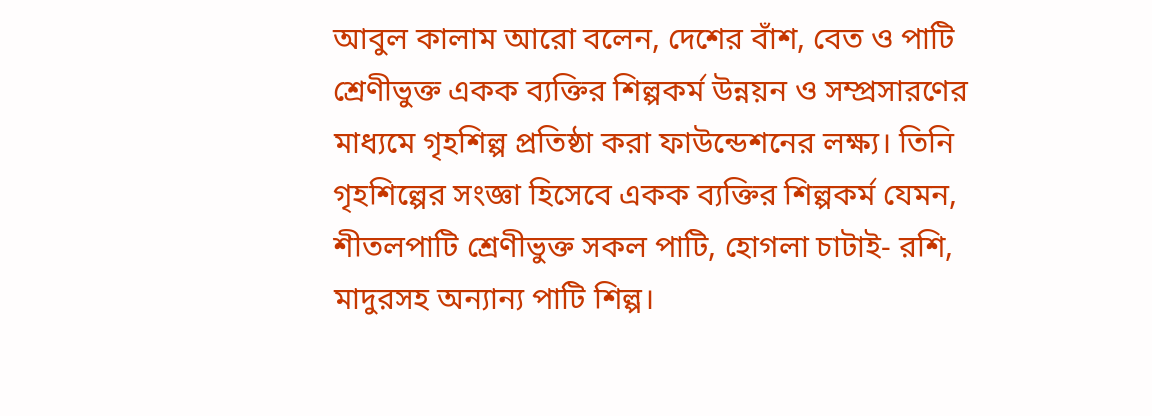আবুল কালাম আরো বলেন, দেশের বাঁশ, বেত ও পাটি শ্রেণীভুক্ত একক ব্যক্তির শিল্পকর্ম উন্নয়ন ও সম্প্রসারণের মাধ্যমে গৃহশিল্প প্রতিষ্ঠা করা ফাউন্ডেশনের লক্ষ্য। তিনি গৃহশিল্পের সংজ্ঞা হিসেবে একক ব্যক্তির শিল্পকর্ম যেমন, শীতলপাটি শ্রেণীভুক্ত সকল পাটি, হোগলা চাটাই- রশি, মাদুরসহ অন্যান্য পাটি শিল্প।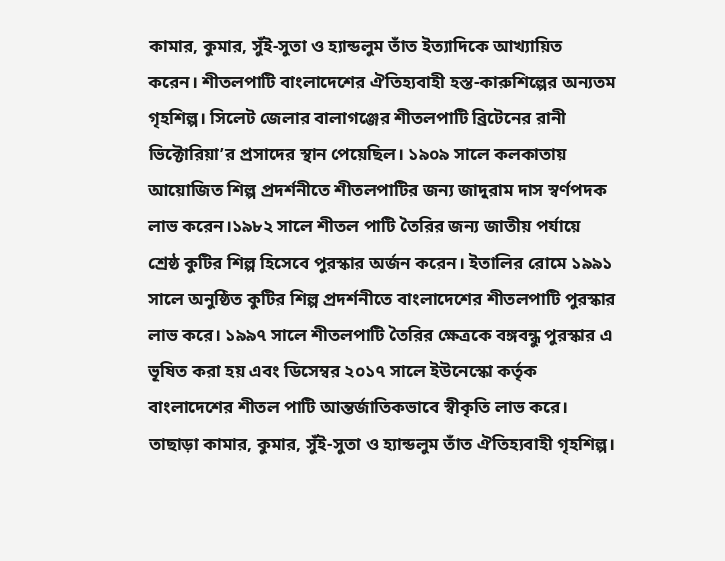কামার, কুমার, সুঁই-সুতা ও হ্যান্ডলুম তাঁত ইত্যাদিকে আখ্যায়িত করেন। শীতলপাটি বাংলাদেশের ঐতিহ্যবাহী হস্ত-কারুশিল্পের অন্যতম গৃহশিল্প। সিলেট জেলার বালাগঞ্জের শীতলপাটি ব্রিটেনের রানী ভিক্টোরিয়া’র প্রসাদের স্থান পেয়েছিল। ১৯০৯ সালে কলকাতায় আয়োজিত শিল্প প্রদর্শনীতে শীতলপাটির জন্য জাদুরাম দাস স্বর্ণপদক লাভ করেন।১৯৮২ সালে শীতল পাটি তৈরির জন্য জাতীয় পর্যায়ে শ্রেষ্ঠ কুটির শিল্প হিসেবে পুরস্কার অর্জন করেন। ইতালির রোমে ১৯৯১ সালে অনুষ্ঠিত কুটির শিল্প প্রদর্শনীতে বাংলাদেশের শীতলপাটি পুরস্কার লাভ করে। ১৯৯৭ সালে শীতলপাটি তৈরির ক্ষেত্রকে বঙ্গবন্ধু পুরস্কার এ ভূষিত করা হয় এবং ডিসেম্বর ২০১৭ সালে ইউনেস্কো কর্তৃক বাংলাদেশের শীতল পাটি আন্তর্জাতিকভাবে স্বীকৃতি লাভ করে। তাছাড়া কামার, কুমার, সুঁই-সুতা ও হ্যান্ডলুম তাঁত ঐতিহ্যবাহী গৃহশিল্প।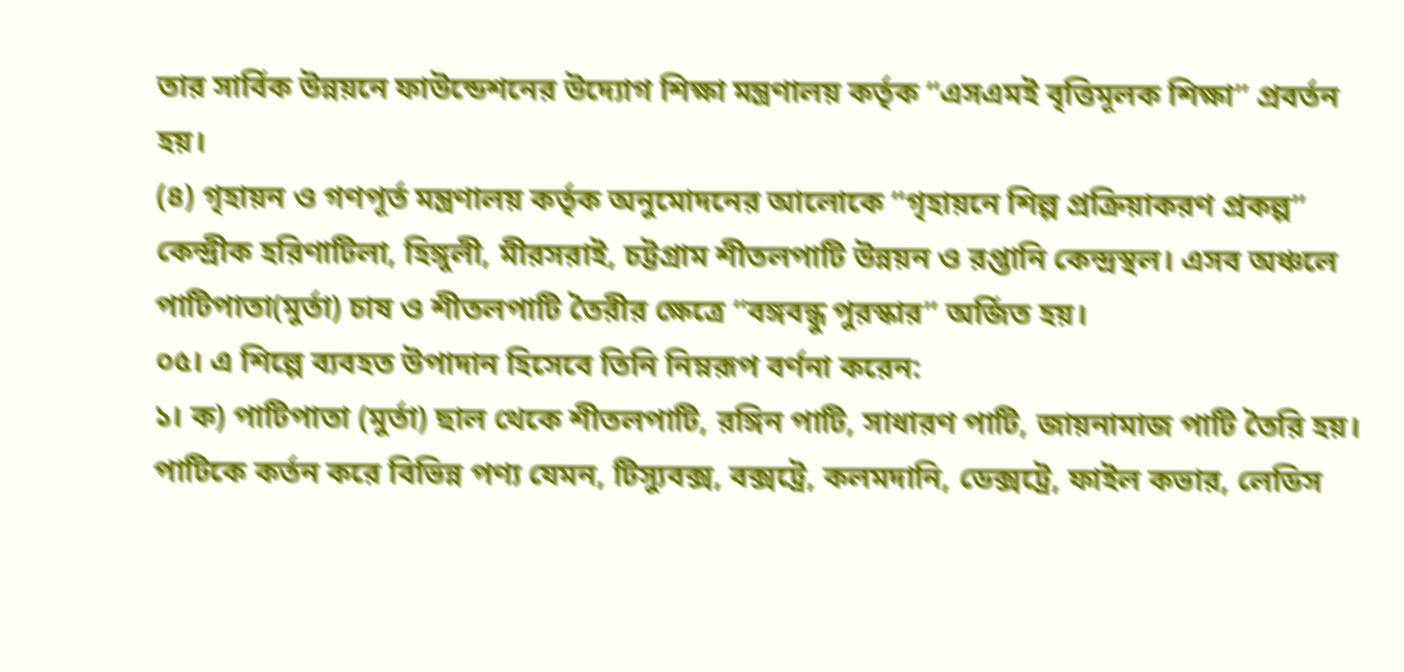তার সার্বিক উন্নয়নে ফাউন্ডেশনের উদ্যোগ শিক্ষা মন্ত্রণালয় কর্তৃক “এসএমই বৃত্তিমূলক শিক্ষা” প্রবর্তন হয়।
(৪) গৃহায়ন ও গণপূর্ত মন্ত্রণালয় কর্তৃক অনুমোদনের আলোকে “গৃহায়নে শিল্প প্রক্রিয়াকরণ প্রকল্প” কেন্দ্রীক হরিণাটিলা, হিঙ্গুলী, মীরসরাই, চট্টগ্রাম শীতলপাটি উন্নয়ন ও রপ্তানি কেন্দ্রস্থল। এসব অঞ্চলে পাটিপাতা(মুর্তা) চাষ ও শীতলপাটি তৈরীর ক্ষেত্রে “বঙ্গবন্ধু পুরস্কার” অর্জিত হয়।
০৫। এ শিল্পে ব্যবহত উপাদান হিসেবে তিনি নিম্নরূপ বর্ণনা করেন:
১। ক) পাটিপাতা (মুর্তা) ছাল থেকে শীতলপাটি, রঙ্গিন পাটি, সাধারণ পাটি, জায়নামাজ পাটি তৈরি হয়। পাটিকে কর্তন করে বিভিন্ন পণ্য যেমন, টিস্যুবক্স, বক্সট্রে, কলমদানি, ডেক্সট্রে, ফাইল কভার, লেডিস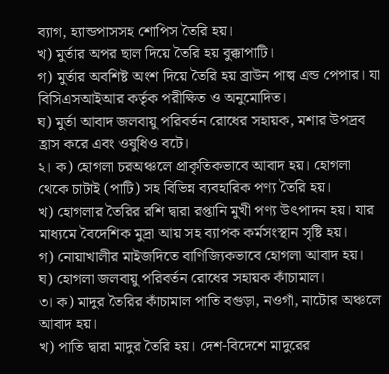ব্যাগ, হ্যান্ডপাসসহ শোপিস তৈরি হয়।
খ) মুর্তার অপর ছাল দিয়ে তৈরি হয় বুক্কাপাটি।
গ) মুর্তার অবশিষ্ট অংশ দিয়ে তৈরি হয় ব্রাউন পাল্ব এন্ড পেপার। যা বিসিএসআইআর কর্তৃক পরীক্ষিত ও অনুমোদিত।
ঘ) মুর্তা আবাদ জলবায়ু পরিবর্তন রোধের সহায়ক, মশার উপদ্রব হ্রাস করে এবং ওষুধিও বটে।
২। ক) হোগলা চরঅঞ্চলে প্রাকৃতিকভাবে আবাদ হয়। হোগলা থেকে চাটাই (পাটি) সহ বিভিন্ন ব্যবহারিক পণ্য তৈরি হয়।
খ) হোগলার তৈরির রশি দ্বারা রপ্তানি মুখী পণ্য উৎপাদন হয়। যার মাধ্যমে বৈদেশিক মুদ্রা আয় সহ ব্যাপক কর্মসংস্থান সৃষ্টি হয়।
গ) নোয়াখালীর মাইজদিতে বাণিজ্যিকভাবে হোগলা আবাদ হয়।
ঘ) হোগলা জলবায়ু পরিবর্তন রোধের সহায়ক কাঁচামাল।
৩। ক) মাদুর তৈরির কাঁচামাল পাতি বগুড়া, নওগাঁ, নাটোর অঞ্চলে আবাদ হয়।
খ) পাতি দ্বারা মাদুর তৈরি হয়। দেশ-বিদেশে মাদুরের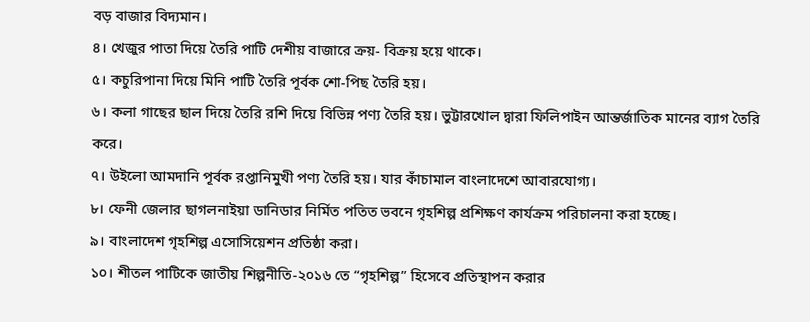বড় বাজার বিদ্যমান।
৪। খেজুর পাতা দিয়ে তৈরি পাটি দেশীয় বাজারে ক্রয়- বিক্রয় হয়ে থাকে।
৫। কচুরিপানা দিয়ে মিনি পাটি তৈরি পূর্বক শো-পিছ তৈরি হয়।
৬। কলা গাছের ছাল দিয়ে তৈরি রশি দিয়ে বিভিন্ন পণ্য তৈরি হয়। ভুট্টারখোল দ্বারা ফিলিপাইন আন্তর্জাতিক মানের ব্যাগ তৈরি করে।
৭। উইলো আমদানি পূর্বক রপ্তানিমুখী পণ্য তৈরি হয়। যার কাঁচামাল বাংলাদেশে আবারযোগ্য।
৮। ফেনী জেলার ছাগলনাইয়া ডানিডার নির্মিত পতিত ভবনে গৃহশিল্প প্রশিক্ষণ কার্যক্রম পরিচালনা করা হচ্ছে।
৯। বাংলাদেশ গৃহশিল্প এসোসিয়েশন প্রতিষ্ঠা করা।
১০। শীতল পাটিকে জাতীয় শিল্পনীতি-২০১৬ তে “গৃহশিল্প” হিসেবে প্রতিস্থাপন করার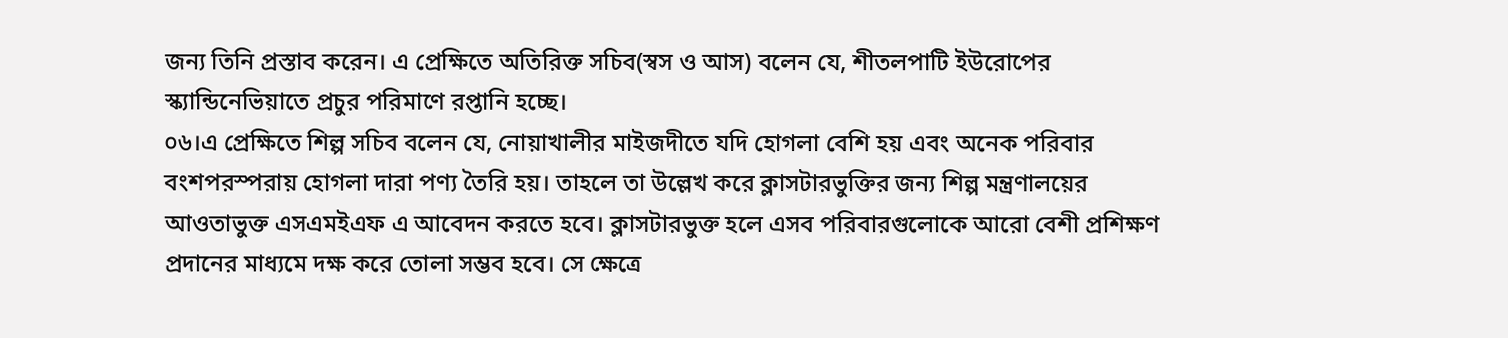জন্য তিনি প্রস্তাব করেন। এ প্রেক্ষিতে অতিরিক্ত সচিব(স্বস ও আস) বলেন যে, শীতলপাটি ইউরোপের স্ক্যান্ডিনেভিয়াতে প্রচুর পরিমাণে রপ্তানি হচ্ছে।
০৬।এ প্রেক্ষিতে শিল্প সচিব বলেন যে, নোয়াখালীর মাইজদীতে যদি হোগলা বেশি হয় এবং অনেক পরিবার বংশপরস্পরায় হোগলা দারা পণ্য তৈরি হয়। তাহলে তা উল্লেখ করে ক্লাসটারভুক্তির জন্য শিল্প মন্ত্রণালয়ের আওতাভুক্ত এসএমইএফ এ আবেদন করতে হবে। ক্লাসটারভুক্ত হলে এসব পরিবারগুলোকে আরো বেশী প্রশিক্ষণ প্রদানের মাধ্যমে দক্ষ করে তোলা সম্ভব হবে। সে ক্ষেত্রে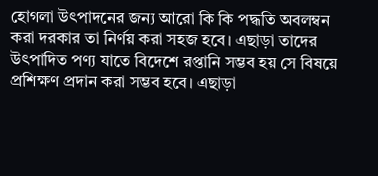হোগলা উৎপাদনের জন্য আরো কি কি পদ্ধতি অবলম্বন করা দরকার তা নির্ণয় করা সহজ হবে। এছাড়া তাদের উৎপাদিত পণ্য যাতে বিদেশে রপ্তানি সম্ভব হয় সে বিষয়ে প্রশিক্ষণ প্রদান করা সম্ভব হবে। এছাড়া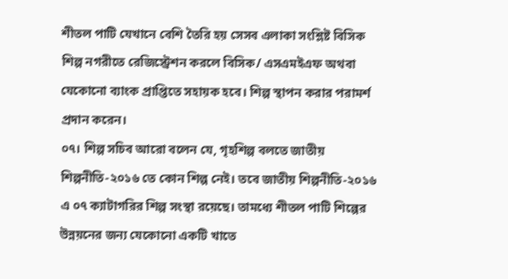শীতল পাটি যেখানে বেশি তৈরি হয় সেসব এলাকা সংশ্লিষ্ট বিসিক শিল্প নগরীতে রেজিস্ট্রেশন করলে বিসিক/ এসএমইএফ অথবা যেকোনো ব্যাংক প্রাপ্তিতে সহায়ক হবে। শিল্প স্থাপন করার পরামর্শ প্রদান করেন।
০৭। শিল্প সচিব আরো বলেন যে, গৃহশিল্প বলতে জাতীয় শিল্পনীতি-২০১৬ তে কোন শিল্প নেই। তবে জাতীয় শিল্পনীতি-২০১৬ এ ০৭ ক্যাটাগরির শিল্প সংস্থা রয়েছে। তামধ্যে শীতল পাটি শিল্পের উন্নয়নের জন্য যেকোনো একটি খাতে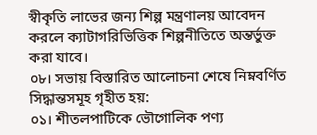স্বীকৃতি লাভের জন্য শিল্প মন্ত্রণালয় আবেদন করলে ক্যাটাগরিভিত্তিক শিল্পনীতিতে অন্তর্ভুক্ত করা যাবে।
০৮। সভায় বিস্তারিত আলোচনা শেষে নিম্নবর্ণিত সিদ্ধান্তসমূহ গৃহীত হয়:
০১। শীতলপাটিকে ভৌগোলিক পণ্য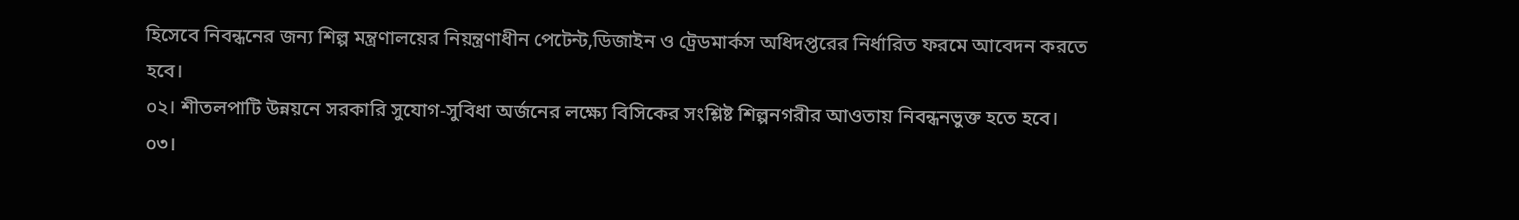হিসেবে নিবন্ধনের জন্য শিল্প মন্ত্রণালয়ের নিয়ন্ত্রণাধীন পেটেন্ট,ডিজাইন ও ট্রেডমার্কস অধিদপ্তরের নির্ধারিত ফরমে আবেদন করতে হবে।
০২। শীতলপাটি উন্নয়নে সরকারি সুযোগ-সুবিধা অর্জনের লক্ষ্যে বিসিকের সংশ্লিষ্ট শিল্পনগরীর আওতায় নিবন্ধনভুক্ত হতে হবে।
০৩।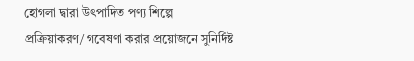হোগলা দ্বারা উৎপাদিত পণ্য শিল্পে প্রক্রিয়াকরণ/ গবেষণা করার প্রয়োজনে সুনির্দিষ্ট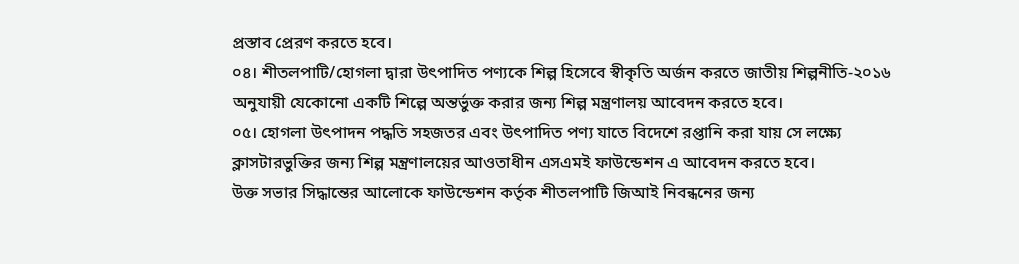প্রস্তাব প্রেরণ করতে হবে।
০৪। শীতলপাটি/হোগলা দ্বারা উৎপাদিত পণ্যকে শিল্প হিসেবে স্বীকৃতি অর্জন করতে জাতীয় শিল্পনীতি-২০১৬ অনুযায়ী যেকোনো একটি শিল্পে অন্তর্ভুক্ত করার জন্য শিল্প মন্ত্রণালয় আবেদন করতে হবে।
০৫। হোগলা উৎপাদন পদ্ধতি সহজতর এবং উৎপাদিত পণ্য যাতে বিদেশে রপ্তানি করা যায় সে লক্ষ্যে ক্লাসটারভুক্তির জন্য শিল্প মন্ত্রণালয়ের আওতাধীন এসএমই ফাউন্ডেশন এ আবেদন করতে হবে।
উক্ত সভার সিদ্ধান্তের আলোকে ফাউন্ডেশন কর্তৃক শীতলপাটি জিআই নিবন্ধনের জন্য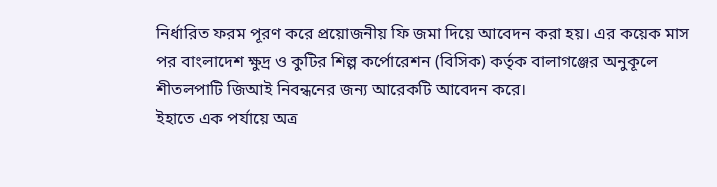নির্ধারিত ফরম পূরণ করে প্রয়োজনীয় ফি জমা দিয়ে আবেদন করা হয়। এর কয়েক মাস পর বাংলাদেশ ক্ষুদ্র ও কুটির শিল্প কর্পোরেশন (বিসিক) কর্তৃক বালাগঞ্জের অনুকূলে শীতলপাটি জিআই নিবন্ধনের জন্য আরেকটি আবেদন করে।
ইহাতে এক পর্যায়ে অত্র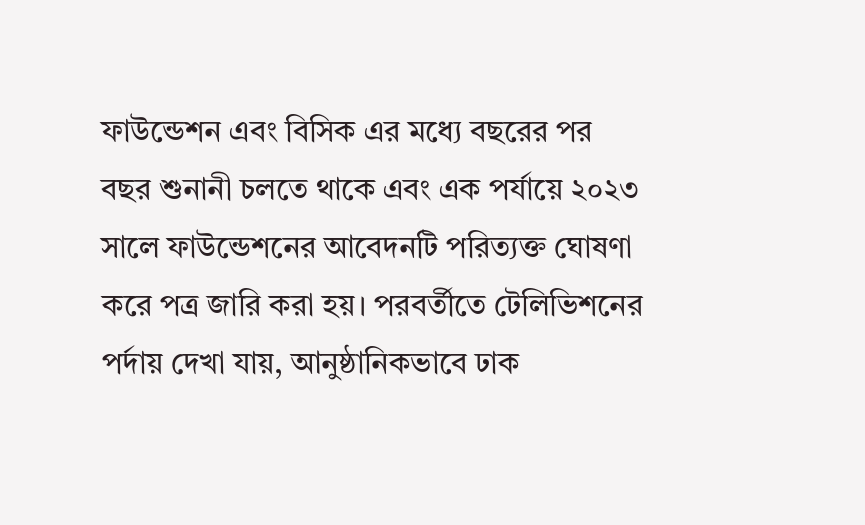ফাউন্ডেশন এবং বিসিক এর মধ্যে বছরের পর বছর শুনানী চলতে থাকে এবং এক পর্যায়ে ২০২৩ সালে ফাউন্ডেশনের আবেদনটি পরিত্যক্ত ঘোষণা করে পত্র জারি করা হয়। পরবর্তীতে টেলিভিশনের পর্দায় দেখা যায়, আনুষ্ঠানিকভাবে ঢাক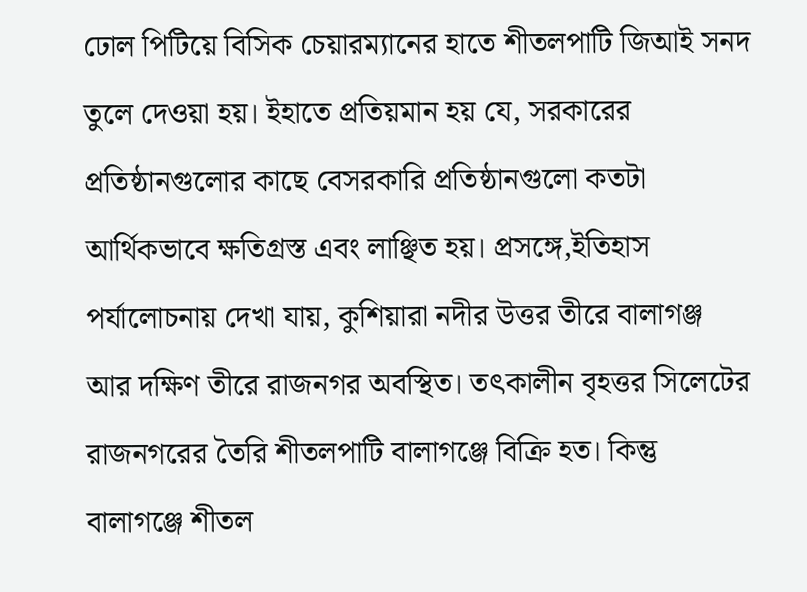ঢোল পিটিয়ে বিসিক চেয়ারম্যানের হাতে শীতলপাটি জিআই সনদ তুলে দেওয়া হয়। ইহাতে প্রতিয়মান হয় যে, সরকারের প্রতিষ্ঠানগুলোর কাছে বেসরকারি প্রতিষ্ঠানগুলো কতটা আর্থিকভাবে ক্ষতিগ্রস্ত এবং লাঞ্ছিত হয়। প্রসঙ্গে,ইতিহাস পর্যালোচনায় দেখা যায়, কুশিয়ারা নদীর উত্তর তীরে বালাগঞ্জ আর দক্ষিণ তীরে রাজনগর অবস্থিত। তৎকালীন বৃহত্তর সিলেটের রাজনগরের তৈরি শীতলপাটি বালাগঞ্জে বিক্রি হত। কিন্তু বালাগঞ্জে শীতল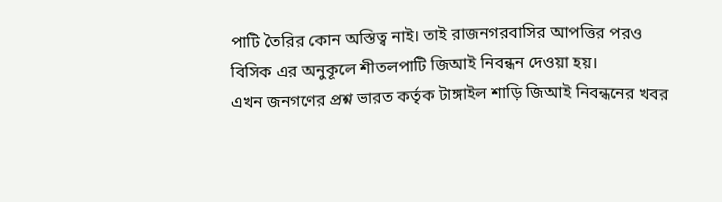পাটি তৈরির কোন অস্তিত্ব নাই। তাই রাজনগরবাসির আপত্তির পরও বিসিক এর অনুকূলে শীতলপাটি জিআই নিবন্ধন দেওয়া হয়।
এখন জনগণের প্রশ্ন ভারত কর্তৃক টাঙ্গাইল শাড়ি জিআই নিবন্ধনের খবর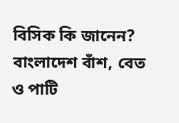বিসিক কি জানেন?
বাংলাদেশ বাঁশ, বেত ও পাটি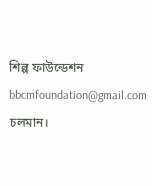শিল্প ফাউন্ডেশন
bbcmfoundation@gmail.com
চলমান।